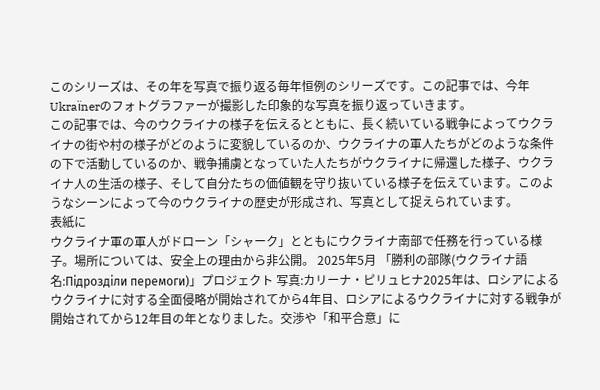このシリーズは、その年を写真で振り返る毎年恒例のシリーズです。この記事では、今年Ukraїnerのフォトグラファーが撮影した印象的な写真を振り返っていきます。
この記事では、今のウクライナの様子を伝えるとともに、長く続いている戦争によってウクライナの街や村の様子がどのように変貌しているのか、ウクライナの軍人たちがどのような条件の下で活動しているのか、戦争捕虜となっていた人たちがウクライナに帰還した様子、ウクライナ人の生活の様子、そして自分たちの価値観を守り抜いている様子を伝えています。このようなシーンによって今のウクライナの歴史が形成され、写真として捉えられています。
表紙に
ウクライナ軍の軍人がドローン「シャーク」とともにウクライナ南部で任務を行っている様子。場所については、安全上の理由から非公開。 2025年5月 「勝利の部隊(ウクライナ語名:Підрозділи перемоги)」プロジェクト 写真:カリーナ・ピリュヒナ2025年は、ロシアによるウクライナに対する全面侵略が開始されてから4年目、ロシアによるウクライナに対する戦争が開始されてから12年目の年となりました。交渉や「和平合意」に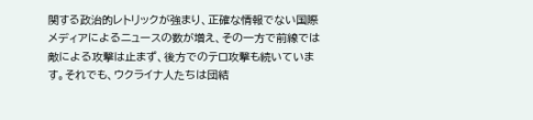関する政治的レトリックが強まり、正確な情報でない国際メディアによるニュースの数が増え、その一方で前線では敵による攻撃は止まず、後方でのテロ攻撃も続いています。それでも、ウクライナ人たちは団結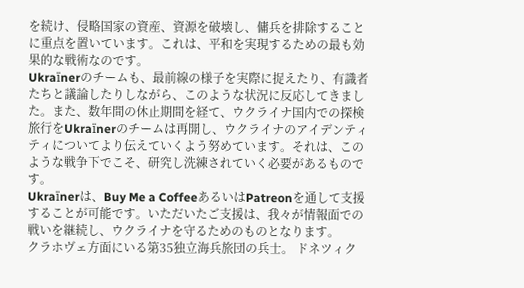を続け、侵略国家の資産、資源を破壊し、傭兵を排除することに重点を置いています。これは、平和を実現するための最も効果的な戦術なのです。
Ukraїnerのチームも、最前線の様子を実際に捉えたり、有識者たちと議論したりしながら、このような状況に反応してきました。また、数年間の休止期間を経て、ウクライナ国内での探検旅行をUkraїnerのチームは再開し、ウクライナのアイデンティティについてより伝えていくよう努めています。それは、このような戦争下でこそ、研究し洗練されていく必要があるものです。
Ukraїnerは、Buy Me a CoffeeあるいはPatreonを通して支援することが可能です。いただいたご支援は、我々が情報面での戦いを継続し、ウクライナを守るためのものとなります。
クラホヴェ方面にいる第35独立海兵旅団の兵士。 ドネツィク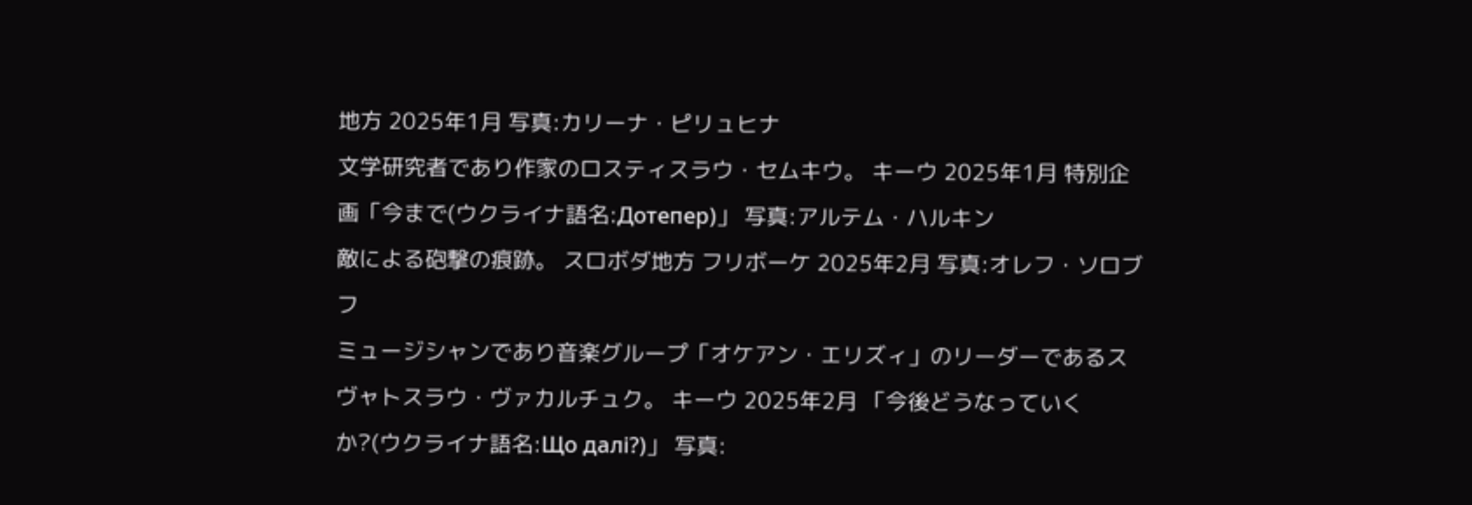地方 2025年1月 写真:カリーナ・ピリュヒナ
文学研究者であり作家のロスティスラウ・セムキウ。 キーウ 2025年1月 特別企画「今まで(ウクライナ語名:Дотепер)」 写真:アルテム・ハルキン
敵による砲撃の痕跡。 スロボダ地方 フリボーケ 2025年2月 写真:オレフ・ソロブフ
ミュージシャンであり音楽グループ「オケアン・エリズィ」のリーダーであるスヴャトスラウ・ヴァカルチュク。 キーウ 2025年2月 「今後どうなっていくか?(ウクライナ語名:Що далі?)」 写真: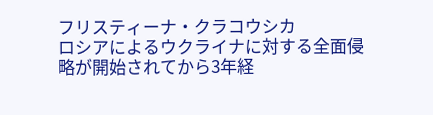フリスティーナ・クラコウシカ
ロシアによるウクライナに対する全面侵略が開始されてから3年経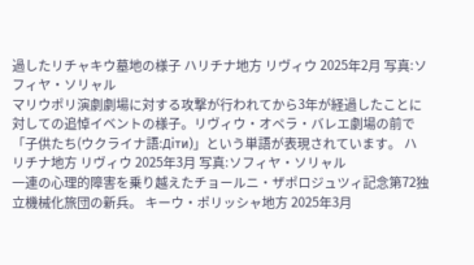過したリチャキウ墓地の様子 ハリチナ地方 リヴィウ 2025年2月 写真:ソフィヤ・ソリャル
マリウポリ演劇劇場に対する攻撃が行われてから3年が経過したことに対しての追悼イベントの様子。リヴィウ・オペラ・バレエ劇場の前で「子供たち(ウクライナ語:Діти)」という単語が表現されています。 ハリチナ地方 リヴィウ 2025年3月 写真:ソフィヤ・ソリャル
一連の心理的障害を乗り越えたチョールニ・ザポロジュツィ記念第72独立機械化旅団の新兵。 キーウ・ポリッシャ地方 2025年3月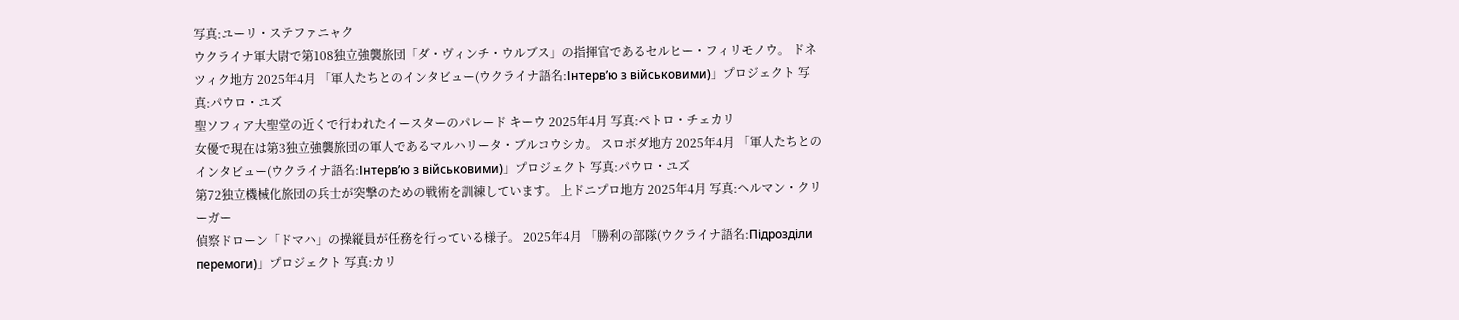写真:ユーリ・ステファニャク
ウクライナ軍大尉で第108独立強襲旅団「ダ・ヴィンチ・ウルブス」の指揮官であるセルヒー・フィリモノウ。 ドネツィク地方 2025年4月 「軍人たちとのインタビュー(ウクライナ語名:Інтерв’ю з військовими)」プロジェクト 写真:パウロ・ユズ
聖ソフィア大聖堂の近くで行われたイースターのパレード キーウ 2025年4月 写真:ペトロ・チェカリ
女優で現在は第3独立強襲旅団の軍人であるマルハリータ・ブルコウシカ。 スロボダ地方 2025年4月 「軍人たちとのインタビュー(ウクライナ語名:Інтерв’ю з військовими)」プロジェクト 写真:パウロ・ユズ
第72独立機械化旅団の兵士が突撃のための戦術を訓練しています。 上ドニプロ地方 2025年4月 写真:ヘルマン・クリーガー
偵察ドローン「ドマハ」の操縦員が任務を行っている様子。 2025年4月 「勝利の部隊(ウクライナ語名:Підрозділи перемоги)」プロジェクト 写真:カリ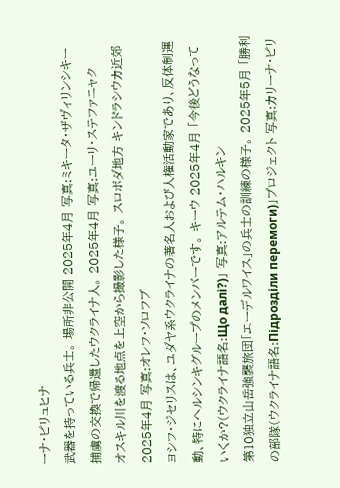ーナ・ピリュヒナ
武器を持っている兵士。 場所非公開 2025年4月 写真:ミキータ・ザヴィリンシキー
捕虜の交換で帰還したウクライナ人。 2025年4月 写真:ユーリ・ステファニャク
オスキル川を渡る地点を上空から撮影した様子。 スロボダ地方 キンドラシウカ近郊 2025年4月 写真:オレフ・ソロフブ
ヨシフ・ジセリスは、ユダヤ系ウクライナの著名人および人権活動家であり、反体制運動、特にヘルシンキグループのメンバーです。 キーウ 2025年4月 「今後どうなっていくか?(ウクライナ語名:Що далі?)」 写真:アルテム・ハルキン
第10独立山岳強襲旅団「エーデルワイス」の兵士の訓練の様子。 2025年5月 「勝利の部隊(ウクライナ語名:Підрозділи перемоги)」プロジェクト 写真:カリーナ・ピリ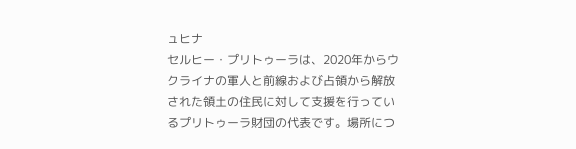ュヒナ
セルヒー・プリトゥーラは、2020年からウクライナの軍人と前線および占領から解放された領土の住民に対して支援を行っているプリトゥーラ財団の代表です。場所につ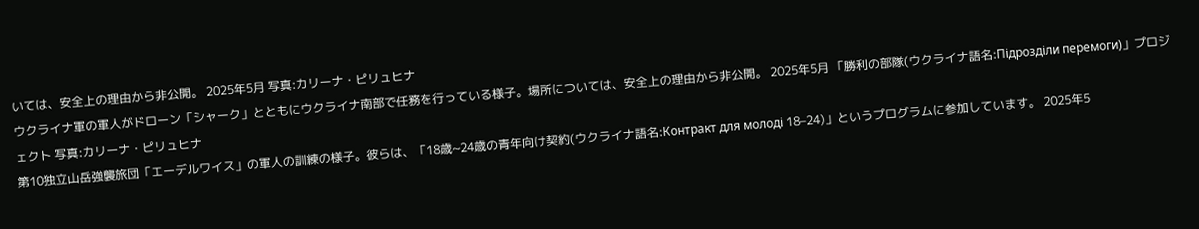いては、安全上の理由から非公開。 2025年5月 写真:カリーナ・ピリュヒナ
ウクライナ軍の軍人がドローン「シャーク」とともにウクライナ南部で任務を行っている様子。場所については、安全上の理由から非公開。 2025年5月 「勝利の部隊(ウクライナ語名:Підрозділи перемоги)」プロジェクト 写真:カリーナ・ピリュヒナ
第10独立山岳強襲旅団「エーデルワイス」の軍人の訓練の様子。彼らは、「18歳~24歳の青年向け契約(ウクライナ語名:Контракт для молоді 18–24)」というプログラムに参加しています。 2025年5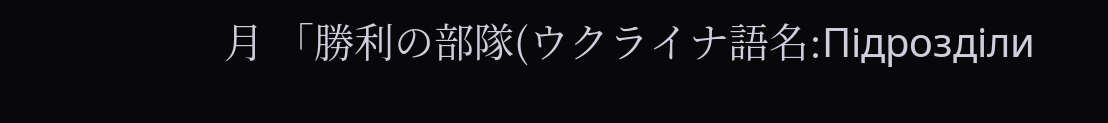月 「勝利の部隊(ウクライナ語名:Підрозділи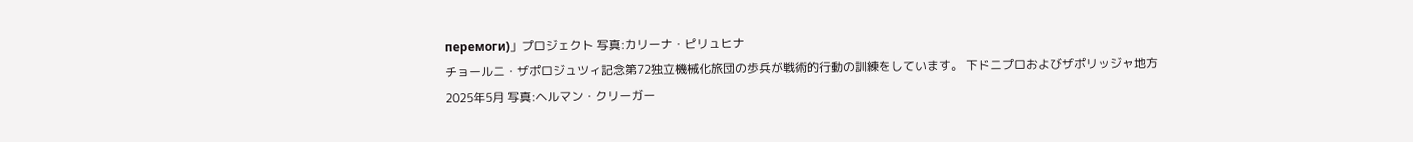перемоги)」プロジェクト 写真:カリーナ・ピリュヒナ
チョールニ・ザポロジュツィ記念第72独立機械化旅団の歩兵が戦術的行動の訓練をしています。 下ドニプロおよびザポリッジャ地方 2025年5月 写真:ヘルマン・クリーガー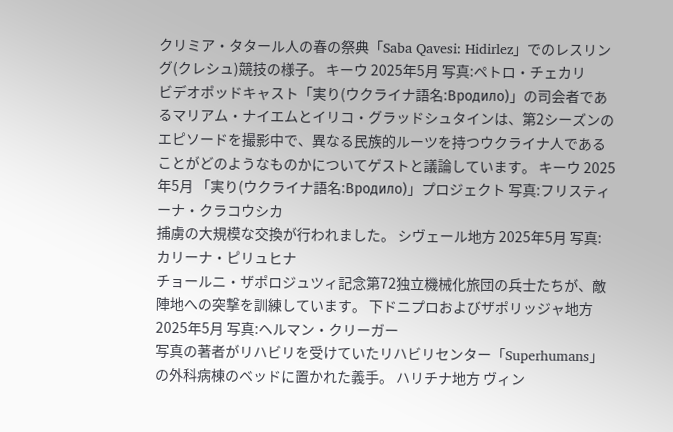クリミア・タタール人の春の祭典「Saba Qavesi: Hidirlez」でのレスリング(クレシュ)競技の様子。 キーウ 2025年5月 写真:ペトロ・チェカリ
ビデオポッドキャスト「実り(ウクライナ語名:Вродило)」の司会者であるマリアム・ナイエムとイリコ・グラッドシュタインは、第2シーズンのエピソードを撮影中で、異なる民族的ルーツを持つウクライナ人であることがどのようなものかについてゲストと議論しています。 キーウ 2025年5月 「実り(ウクライナ語名:Вродило)」プロジェクト 写真:フリスティーナ・クラコウシカ
捕虜の大規模な交換が行われました。 シヴェール地方 2025年5月 写真:カリーナ・ピリュヒナ
チョールニ・ザポロジュツィ記念第72独立機械化旅団の兵士たちが、敵陣地への突撃を訓練しています。 下ドニプロおよびザポリッジャ地方 2025年5月 写真:ヘルマン・クリーガー
写真の著者がリハビリを受けていたリハビリセンター「Superhumans」の外科病棟のベッドに置かれた義手。 ハリチナ地方 ヴィン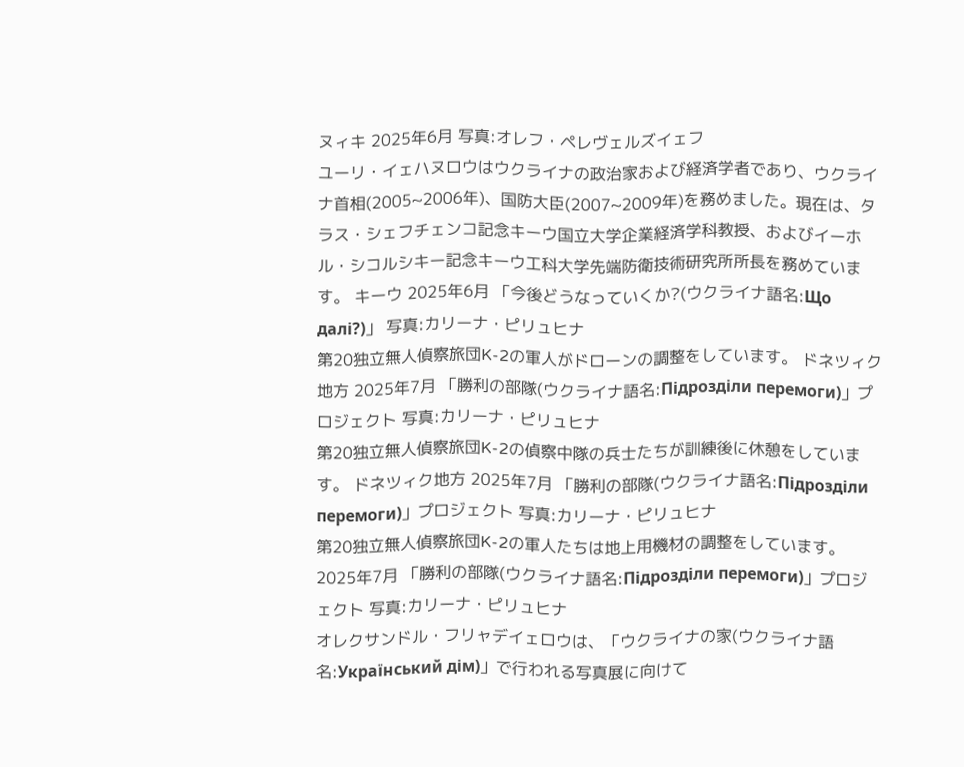ヌィキ 2025年6月 写真:オレフ・ペレヴェルズイェフ
ユーリ・イェハヌロウはウクライナの政治家および経済学者であり、ウクライナ首相(2005~2006年)、国防大臣(2007~2009年)を務めました。現在は、タラス・シェフチェンコ記念キーウ国立大学企業経済学科教授、およびイーホル・シコルシキー記念キーウ工科大学先端防衛技術研究所所長を務めています。 キーウ 2025年6月 「今後どうなっていくか?(ウクライナ語名:Що далі?)」 写真:カリーナ・ピリュヒナ
第20独立無人偵察旅団K-2の軍人がドローンの調整をしています。 ドネツィク地方 2025年7月 「勝利の部隊(ウクライナ語名:Підрозділи перемоги)」プロジェクト 写真:カリーナ・ピリュヒナ
第20独立無人偵察旅団K-2の偵察中隊の兵士たちが訓練後に休憩をしています。 ドネツィク地方 2025年7月 「勝利の部隊(ウクライナ語名:Підрозділи перемоги)」プロジェクト 写真:カリーナ・ピリュヒナ
第20独立無人偵察旅団K-2の軍人たちは地上用機材の調整をしています。 2025年7月 「勝利の部隊(ウクライナ語名:Підрозділи перемоги)」プロジェクト 写真:カリーナ・ピリュヒナ
オレクサンドル・フリャデイェロウは、「ウクライナの家(ウクライナ語名:Український дім)」で行われる写真展に向けて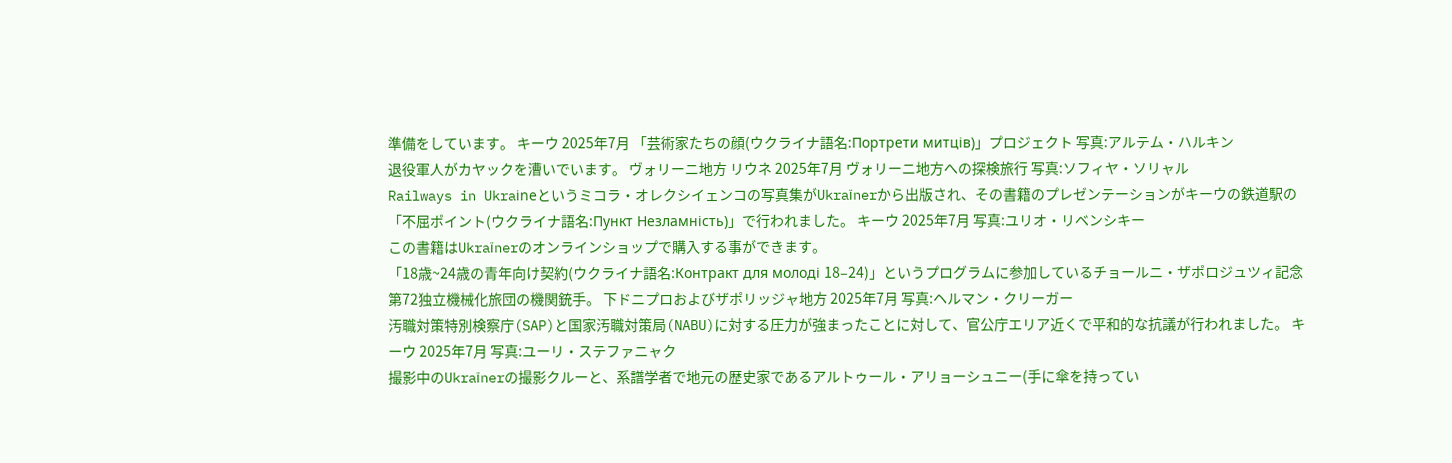準備をしています。 キーウ 2025年7月 「芸術家たちの顔(ウクライナ語名:Портрети митців)」プロジェクト 写真:アルテム・ハルキン
退役軍人がカヤックを漕いでいます。 ヴォリーニ地方 リウネ 2025年7月 ヴォリーニ地方への探検旅行 写真:ソフィヤ・ソリャル
Railways in Ukraіneというミコラ・オレクシイェンコの写真集がUkraїnerから出版され、その書籍のプレゼンテーションがキーウの鉄道駅の「不屈ポイント(ウクライナ語名:Пункт Незламність)」で行われました。 キーウ 2025年7月 写真:ユリオ・リベンシキー
この書籍はUkraїnerのオンラインショップで購入する事ができます。
「18歳~24歳の青年向け契約(ウクライナ語名:Контракт для молоді 18–24)」というプログラムに参加しているチョールニ・ザポロジュツィ記念第72独立機械化旅団の機関銃手。 下ドニプロおよびザポリッジャ地方 2025年7月 写真:ヘルマン・クリーガー
汚職対策特別検察庁(SAP)と国家汚職対策局(NABU)に対する圧力が強まったことに対して、官公庁エリア近くで平和的な抗議が行われました。 キーウ 2025年7月 写真:ユーリ・ステファニャク
撮影中のUkraїnerの撮影クルーと、系譜学者で地元の歴史家であるアルトゥール・アリョーシュニー(手に傘を持ってい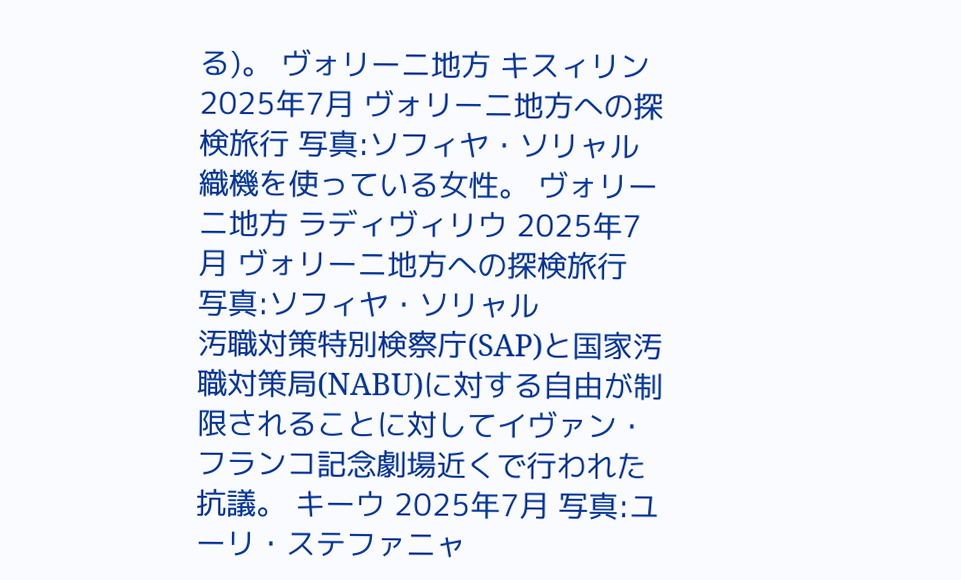る)。 ヴォリーニ地方 キスィリン 2025年7月 ヴォリーニ地方への探検旅行 写真:ソフィヤ・ソリャル
織機を使っている女性。 ヴォリーニ地方 ラディヴィリウ 2025年7月 ヴォリーニ地方への探検旅行 写真:ソフィヤ・ソリャル
汚職対策特別検察庁(SAP)と国家汚職対策局(NABU)に対する自由が制限されることに対してイヴァン・フランコ記念劇場近くで行われた抗議。 キーウ 2025年7月 写真:ユーリ・ステファニャ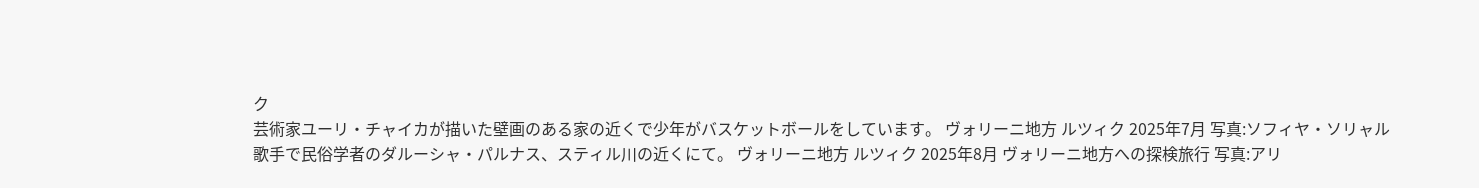ク
芸術家ユーリ・チャイカが描いた壁画のある家の近くで少年がバスケットボールをしています。 ヴォリーニ地方 ルツィク 2025年7月 写真:ソフィヤ・ソリャル
歌手で民俗学者のダルーシャ・パルナス、スティル川の近くにて。 ヴォリーニ地方 ルツィク 2025年8月 ヴォリーニ地方への探検旅行 写真:アリ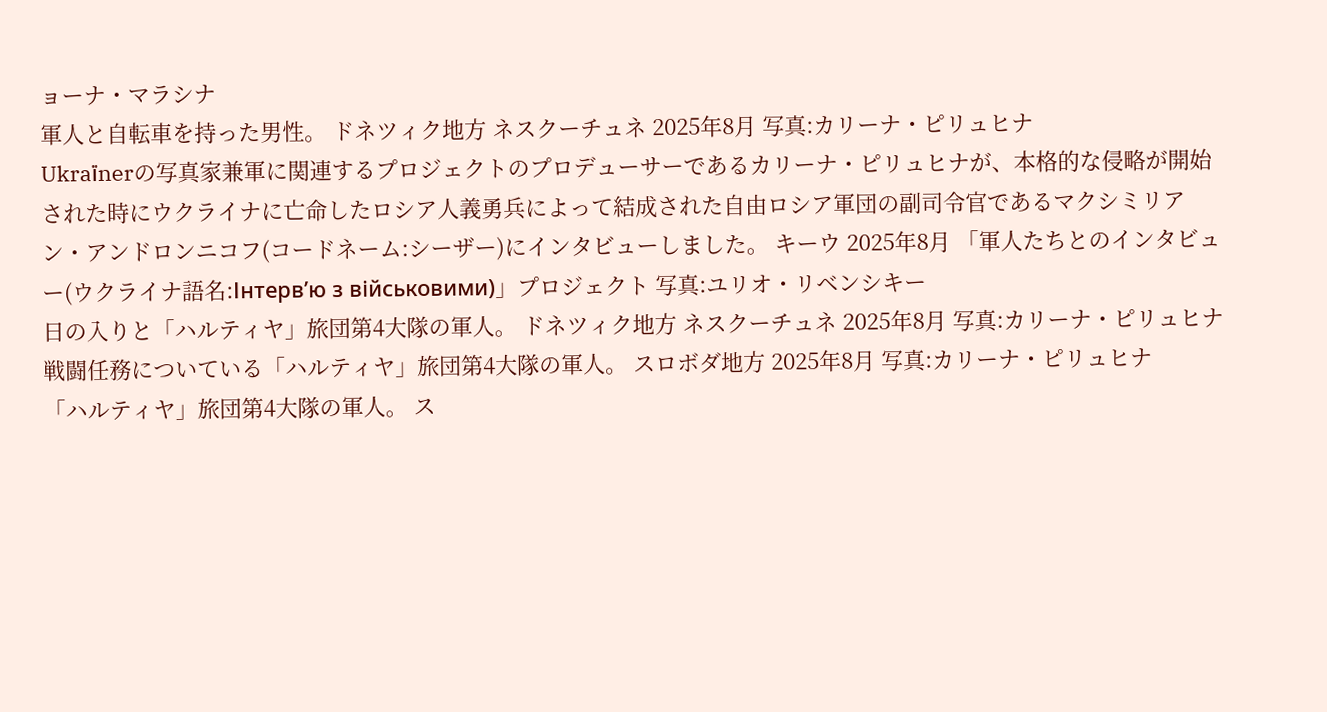ョーナ・マラシナ
軍人と自転車を持った男性。 ドネツィク地方 ネスクーチュネ 2025年8月 写真:カリーナ・ピリュヒナ
Ukraїnerの写真家兼軍に関連するプロジェクトのプロデューサーであるカリーナ・ピリュヒナが、本格的な侵略が開始された時にウクライナに亡命したロシア人義勇兵によって結成された自由ロシア軍団の副司令官であるマクシミリアン・アンドロンニコフ(コードネーム:シーザー)にインタビューしました。 キーウ 2025年8月 「軍人たちとのインタビュー(ウクライナ語名:Інтерв’ю з військовими)」プロジェクト 写真:ユリオ・リベンシキー
日の入りと「ハルティヤ」旅団第4大隊の軍人。 ドネツィク地方 ネスクーチュネ 2025年8月 写真:カリーナ・ピリュヒナ
戦闘任務についている「ハルティヤ」旅団第4大隊の軍人。 スロボダ地方 2025年8月 写真:カリーナ・ピリュヒナ
「ハルティヤ」旅団第4大隊の軍人。 ス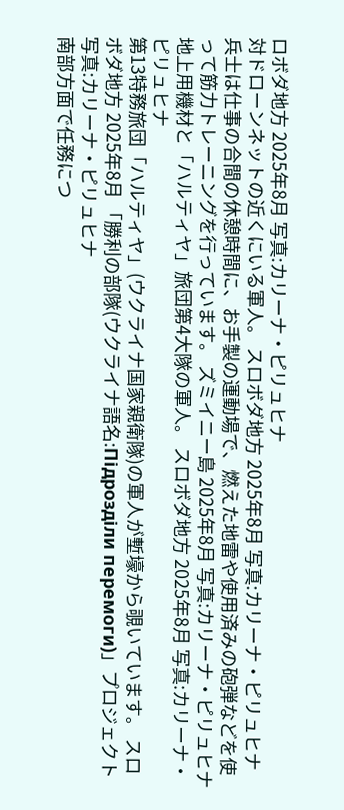ロボダ地方 2025年8月 写真:カリーナ・ピリュヒナ
対ドローンネットの近くにいる軍人。 スロボダ地方 2025年8月 写真:カリーナ・ピリュヒナ
兵士は仕事の合間の休憩時間に、お手製の運動場で、燃えた地雷や使用済みの砲弾などを使って筋力トレーニングを行っています。 ズミイニー島 2025年8月 写真:カリーナ・ピリュヒナ
地上用機材と「ハルティヤ」旅団第4大隊の軍人。 スロボダ地方 2025年8月 写真:カリーナ・ピリュヒナ
第13特務旅団「ハルティヤ」(ウクライナ国家親衛隊)の軍人が塹壕から覗いています。 スロボダ地方 2025年8月 「勝利の部隊(ウクライナ語名:Підрозділи перемоги)」プロジェクト 写真:カリーナ・ピリュヒナ
南部方面で任務につ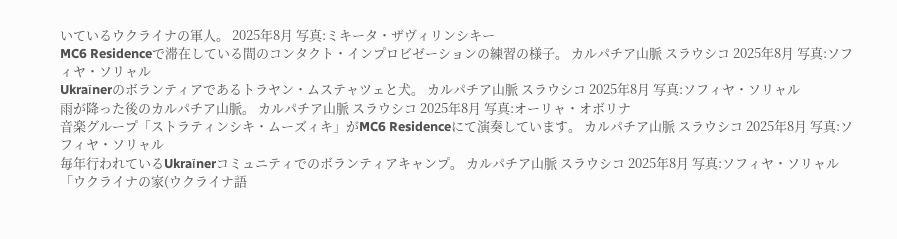いているウクライナの軍人。 2025年8月 写真:ミキータ・ザヴィリンシキー
MC6 Residenceで滞在している間のコンタクト・インプロビゼーションの練習の様子。 カルパチア山脈 スラウシコ 2025年8月 写真:ソフィヤ・ソリャル
Ukraїnerのボランティアであるトラヤン・ムステャツェと犬。 カルパチア山脈 スラウシコ 2025年8月 写真:ソフィヤ・ソリャル
雨が降った後のカルパチア山脈。 カルパチア山脈 スラウシコ 2025年8月 写真:オーリャ・オボリナ
音楽グループ「ストラティンシキ・ムーズィキ」がMC6 Residenceにて演奏しています。 カルパチア山脈 スラウシコ 2025年8月 写真:ソフィヤ・ソリャル
毎年行われているUkraїnerコミュニティでのボランティアキャンプ。 カルパチア山脈 スラウシコ 2025年8月 写真:ソフィヤ・ソリャル
「ウクライナの家(ウクライナ語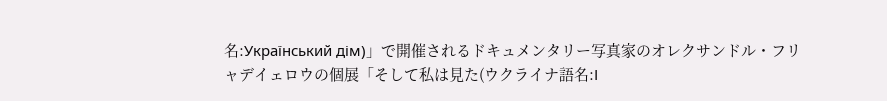名:Український дім)」で開催されるドキュメンタリー写真家のオレクサンドル・フリャデイェロウの個展「そして私は見た(ウクライナ語名:І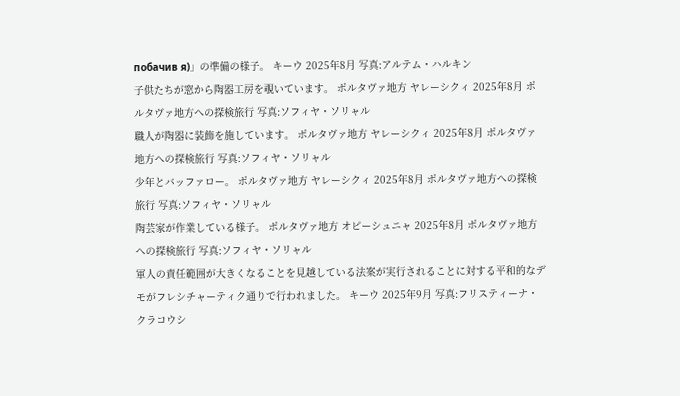побачив я)」の準備の様子。 キーウ 2025年8月 写真:アルテム・ハルキン
子供たちが窓から陶器工房を覗いています。 ポルタヴァ地方 ヤレーシクィ 2025年8月 ポルタヴァ地方への探検旅行 写真:ソフィヤ・ソリャル
職人が陶器に装飾を施しています。 ポルタヴァ地方 ヤレーシクィ 2025年8月 ポルタヴァ地方への探検旅行 写真:ソフィヤ・ソリャル
少年とバッファロー。 ポルタヴァ地方 ヤレーシクィ 2025年8月 ポルタヴァ地方への探検旅行 写真:ソフィヤ・ソリャル
陶芸家が作業している様子。 ポルタヴァ地方 オピーシュニャ 2025年8月 ポルタヴァ地方への探検旅行 写真:ソフィヤ・ソリャル
軍人の責任範囲が大きくなることを見越している法案が実行されることに対する平和的なデモがフレシチャーティク通りで行われました。 キーウ 2025年9月 写真:フリスティーナ・クラコウシ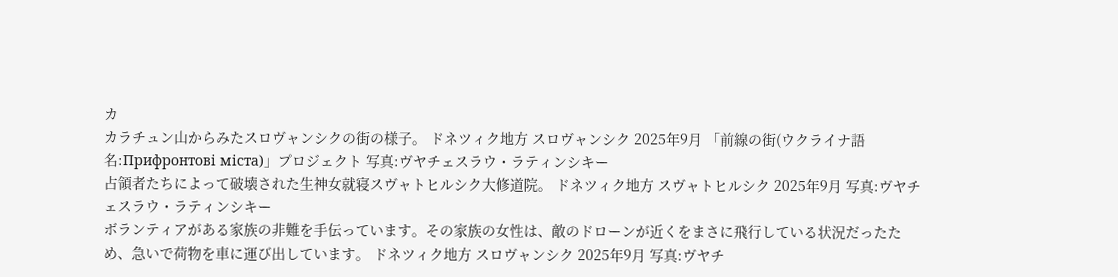カ
カラチュン山からみたスロヴャンシクの街の様子。 ドネツィク地方 スロヴャンシク 2025年9月 「前線の街(ウクライナ語名:Прифронтові міста)」プロジェクト 写真:ヴヤチェスラウ・ラティンシキー
占領者たちによって破壊された生神女就寝スヴャトヒルシク大修道院。 ドネツィク地方 スヴャトヒルシク 2025年9月 写真:ヴヤチェスラウ・ラティンシキー
ボランティアがある家族の非難を手伝っています。その家族の女性は、敵のドローンが近くをまさに飛行している状況だったため、急いで荷物を車に運び出しています。 ドネツィク地方 スロヴャンシク 2025年9月 写真:ヴヤチ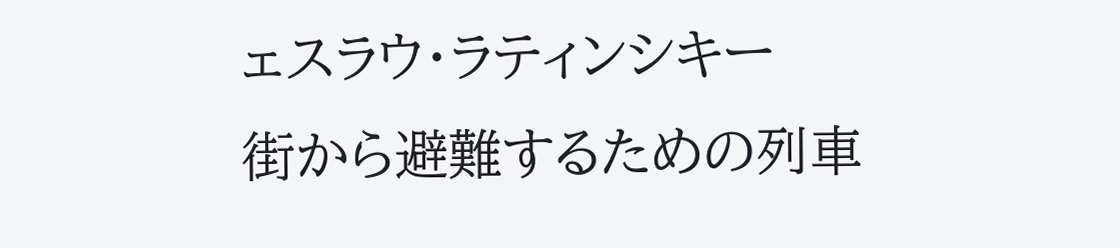ェスラウ・ラティンシキー
街から避難するための列車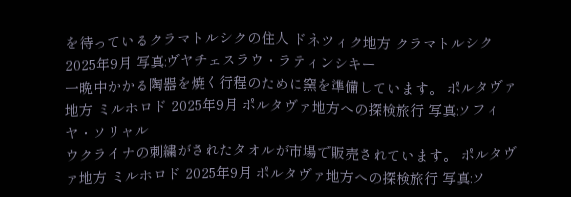を待っているクラマトルシクの住人 ドネツィク地方 クラマトルシク 2025年9月 写真:ヴヤチェスラウ・ラティンシキー
一晩中かかる陶器を焼く行程のために窯を準備しています。 ポルタヴァ地方 ミルホロド 2025年9月 ポルタヴァ地方への探検旅行 写真:ソフィヤ・ソリャル
ウクライナの刺繍がされたタオルが市場で販売されています。 ポルタヴァ地方 ミルホロド 2025年9月 ポルタヴァ地方への探検旅行 写真:ソ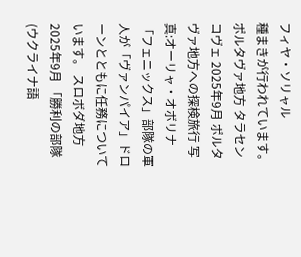フィヤ・ソリャル
種まきが行われています。 ポルタヴァ地方 タラセンコヴェ 2025年9月 ポルタヴァ地方への探検旅行 写真:オーリャ・オボリナ
「フェニックス」部隊の軍人が「ヴァンパイア」ドローンとともに任務についています。 スロボダ地方 2025年9月 「勝利の部隊(ウクライナ語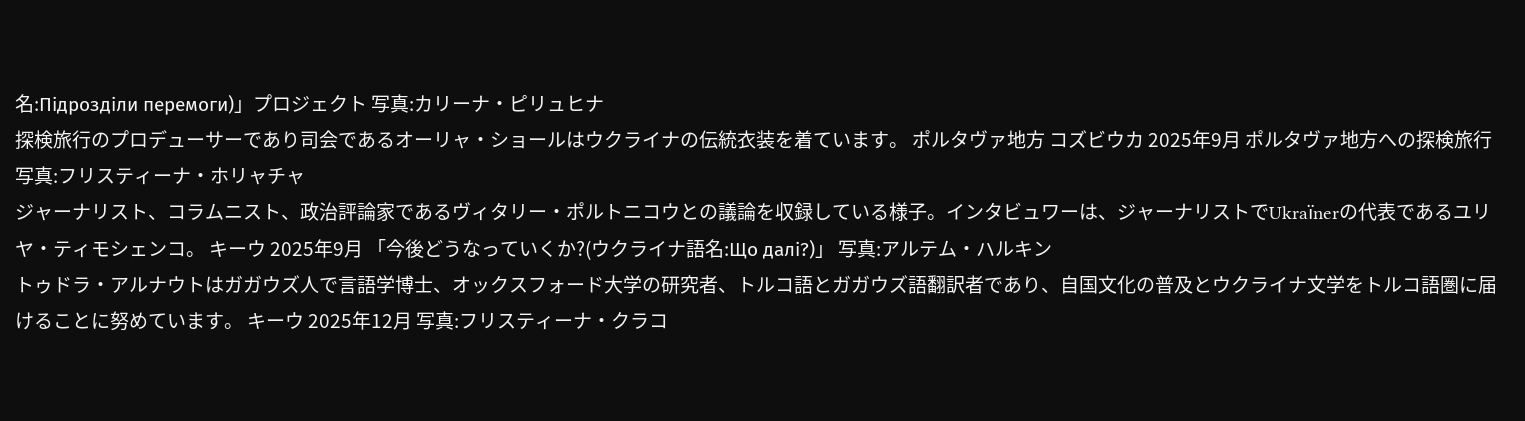名:Підрозділи перемоги)」プロジェクト 写真:カリーナ・ピリュヒナ
探検旅行のプロデューサーであり司会であるオーリャ・ショールはウクライナの伝統衣装を着ています。 ポルタヴァ地方 コズビウカ 2025年9月 ポルタヴァ地方への探検旅行 写真:フリスティーナ・ホリャチャ
ジャーナリスト、コラムニスト、政治評論家であるヴィタリー・ポルトニコウとの議論を収録している様子。インタビュワーは、ジャーナリストでUkraїnerの代表であるユリヤ・ティモシェンコ。 キーウ 2025年9月 「今後どうなっていくか?(ウクライナ語名:Що далі?)」 写真:アルテム・ハルキン
トゥドラ・アルナウトはガガウズ人で言語学博士、オックスフォード大学の研究者、トルコ語とガガウズ語翻訳者であり、自国文化の普及とウクライナ文学をトルコ語圏に届けることに努めています。 キーウ 2025年12月 写真:フリスティーナ・クラコ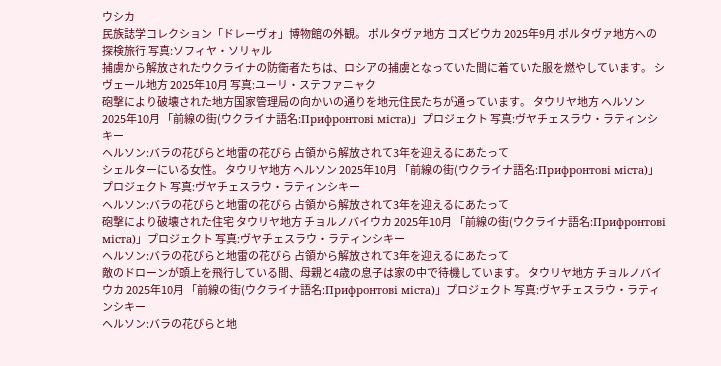ウシカ
民族誌学コレクション「ドレーヴォ」博物館の外観。 ポルタヴァ地方 コズビウカ 2025年9月 ポルタヴァ地方への探検旅行 写真:ソフィヤ・ソリャル
捕虜から解放されたウクライナの防衛者たちは、ロシアの捕虜となっていた間に着ていた服を燃やしています。 シヴェール地方 2025年10月 写真:ユーリ・ステファニャク
砲撃により破壊された地方国家管理局の向かいの通りを地元住民たちが通っています。 タウリヤ地方 ヘルソン 2025年10月 「前線の街(ウクライナ語名:Прифронтові міста)」プロジェクト 写真:ヴヤチェスラウ・ラティンシキー
ヘルソン:バラの花びらと地雷の花びら 占領から解放されて3年を迎えるにあたって
シェルターにいる女性。 タウリヤ地方 ヘルソン 2025年10月 「前線の街(ウクライナ語名:Прифронтові міста)」プロジェクト 写真:ヴヤチェスラウ・ラティンシキー
ヘルソン:バラの花びらと地雷の花びら 占領から解放されて3年を迎えるにあたって
砲撃により破壊された住宅 タウリヤ地方 チョルノバイウカ 2025年10月 「前線の街(ウクライナ語名:Прифронтові міста)」プロジェクト 写真:ヴヤチェスラウ・ラティンシキー
ヘルソン:バラの花びらと地雷の花びら 占領から解放されて3年を迎えるにあたって
敵のドローンが頭上を飛行している間、母親と4歳の息子は家の中で待機しています。 タウリヤ地方 チョルノバイウカ 2025年10月 「前線の街(ウクライナ語名:Прифронтові міста)」プロジェクト 写真:ヴヤチェスラウ・ラティンシキー
ヘルソン:バラの花びらと地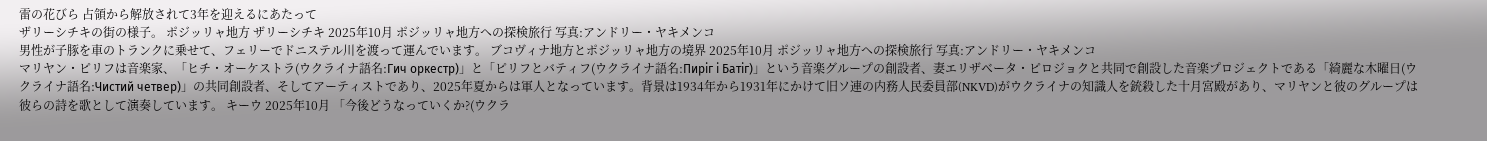雷の花びら 占領から解放されて3年を迎えるにあたって
ザリーシチキの街の様子。 ポジッリャ地方 ザリーシチキ 2025年10月 ポジッリャ地方への探検旅行 写真:アンドリー・ヤキメンコ
男性が子豚を車のトランクに乗せて、フェリーでドニステル川を渡って運んでいます。 ブコヴィナ地方とポジッリャ地方の境界 2025年10月 ポジッリャ地方への探検旅行 写真:アンドリー・ヤキメンコ
マリヤン・ピリフは音楽家、「ヒチ・オーケストラ(ウクライナ語名:Гич оркестр)」と「ピリフとバティフ(ウクライナ語名:Пиріг і Батіг)」という音楽グループの創設者、妻エリザベータ・ピロジョクと共同で創設した音楽プロジェクトである「綺麗な木曜日(ウクライナ語名:Чистий четвер)」の共同創設者、そしてアーティストであり、2025年夏からは軍人となっています。背景は1934年から1931年にかけて旧ソ連の内務人民委員部(NKVD)がウクライナの知識人を銃殺した十月宮殿があり、マリヤンと彼のグループは彼らの詩を歌として演奏しています。 キーウ 2025年10月 「今後どうなっていくか?(ウクラ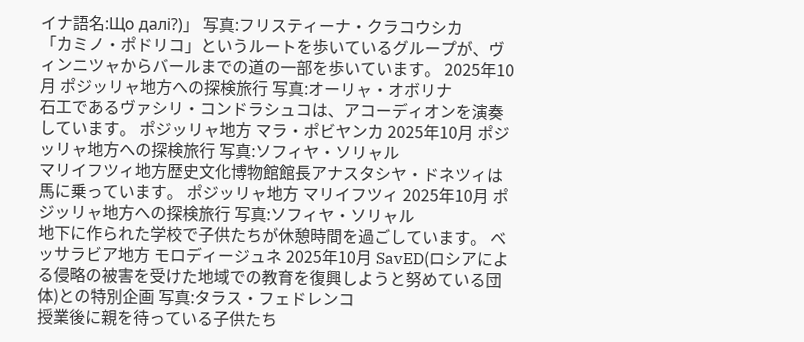イナ語名:Що далі?)」 写真:フリスティーナ・クラコウシカ
「カミノ・ポドリコ」というルートを歩いているグループが、ヴィンニツャからバールまでの道の一部を歩いています。 2025年10月 ポジッリャ地方への探検旅行 写真:オーリャ・オボリナ
石工であるヴァシリ・コンドラシュコは、アコーディオンを演奏しています。 ポジッリャ地方 マラ・ポビヤンカ 2025年10月 ポジッリャ地方への探検旅行 写真:ソフィヤ・ソリャル
マリイフツィ地方歴史文化博物館館長アナスタシヤ・ドネツィは馬に乗っています。 ポジッリャ地方 マリイフツィ 2025年10月 ポジッリャ地方への探検旅行 写真:ソフィヤ・ソリャル
地下に作られた学校で子供たちが休憩時間を過ごしています。 ベッサラビア地方 モロディージュネ 2025年10月 SavED(ロシアによる侵略の被害を受けた地域での教育を復興しようと努めている団体)との特別企画 写真:タラス・フェドレンコ
授業後に親を待っている子供たち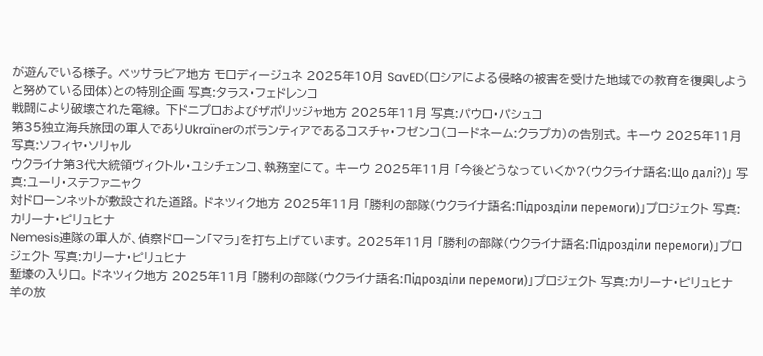が遊んでいる様子。 ベッサラビア地方 モロディージュネ 2025年10月 SavED(ロシアによる侵略の被害を受けた地域での教育を復興しようと努めている団体)との特別企画 写真:タラス・フェドレンコ
戦闘により破壊された電線。 下ドニプロおよびザポリッジャ地方 2025年11月 写真:パウロ・パシュコ
第35独立海兵旅団の軍人でありUkraїnerのボランティアであるコスチャ・フゼンコ(コードネーム:クラプカ)の告別式。 キーウ 2025年11月 写真:ソフィヤ・ソリャル
ウクライナ第3代大統領ヴィクトル・ユシチェンコ、執務室にて。 キーウ 2025年11月 「今後どうなっていくか?(ウクライナ語名:Що далі?)」 写真:ユーリ・ステファニャク
対ドローンネットが敷設された道路。 ドネツィク地方 2025年11月 「勝利の部隊(ウクライナ語名:Підрозділи перемоги)」プロジェクト 写真:カリーナ・ピリュヒナ
Nemesis連隊の軍人が、偵察ドローン「マラ」を打ち上げています。 2025年11月 「勝利の部隊(ウクライナ語名:Підрозділи перемоги)」プロジェクト 写真:カリーナ・ピリュヒナ
塹壕の入り口。 ドネツィク地方 2025年11月 「勝利の部隊(ウクライナ語名:Підрозділи перемоги)」プロジェクト 写真:カリーナ・ピリュヒナ
羊の放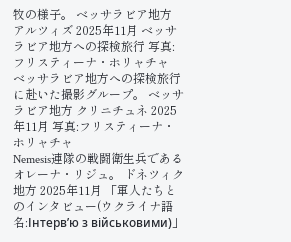牧の様子。 ベッサラビア地方 アルツィズ 2025年11月 ベッサラビア地方への探検旅行 写真:フリスティーナ・ホリャチャ
ベッサラビア地方への探検旅行に赴いた撮影グループ。 ベッサラビア地方 クリニチュネ 2025年11月 写真:フリスティーナ・ホリャチャ
Nemesis連隊の戦闘衛生兵であるオレーナ・リジュ。 ドネツィク地方 2025年11月 「軍人たちとのインタビュー(ウクライナ語名:Інтерв’ю з військовими)」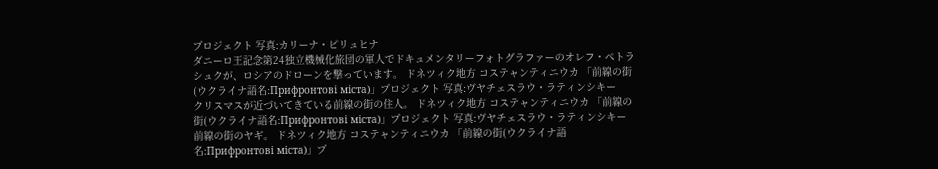プロジェクト 写真:カリーナ・ピリュヒナ
ダニーロ王記念第24独立機械化旅団の軍人でドキュメンタリーフォトグラファーのオレフ・ペトラシュクが、ロシアのドローンを撃っています。 ドネツィク地方 コステャンティニウカ 「前線の街(ウクライナ語名:Прифронтові міста)」プロジェクト 写真:ヴヤチェスラウ・ラティンシキー
クリスマスが近づいてきている前線の街の住人。 ドネツィク地方 コステャンティニウカ 「前線の街(ウクライナ語名:Прифронтові міста)」プロジェクト 写真:ヴヤチェスラウ・ラティンシキー
前線の街のヤギ。 ドネツィク地方 コステャンティニウカ 「前線の街(ウクライナ語名:Прифронтові міста)」プ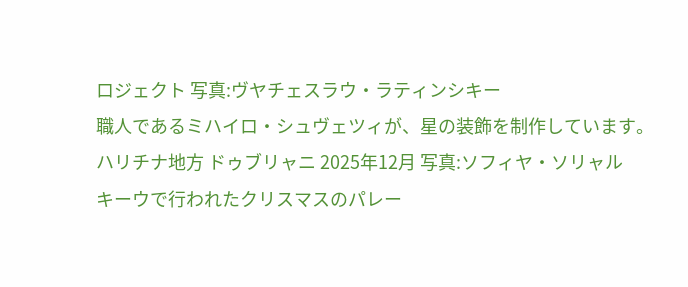ロジェクト 写真:ヴヤチェスラウ・ラティンシキー
職人であるミハイロ・シュヴェツィが、星の装飾を制作しています。 ハリチナ地方 ドゥブリャニ 2025年12月 写真:ソフィヤ・ソリャル
キーウで行われたクリスマスのパレー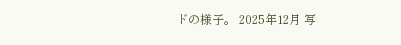ドの様子。 2025年12月 写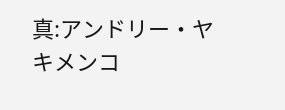真:アンドリー・ヤキメンコ